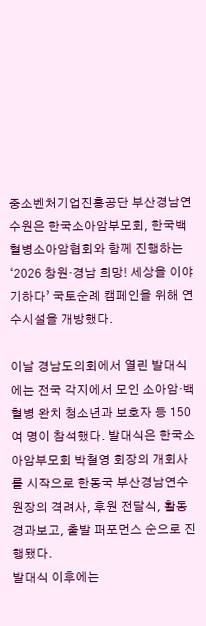중소벤처기업진흥공단 부산경남연수원은 한국소아암부모회, 한국백혈병소아암협회와 함께 진행하는 ‘2026 창원·경남 희망! 세상을 이야기하다’ 국토순례 캠페인을 위해 연수시설을 개방했다.

이날 경남도의회에서 열린 발대식에는 전국 각지에서 모인 소아암·백혈병 완치 청소년과 보호자 등 150여 명이 참석했다. 발대식은 한국소아암부모회 박철영 회장의 개회사를 시작으로 한동국 부산경남연수원장의 격려사, 후원 전달식, 활동 경과보고, 출발 퍼포먼스 순으로 진행됐다.
발대식 이후에는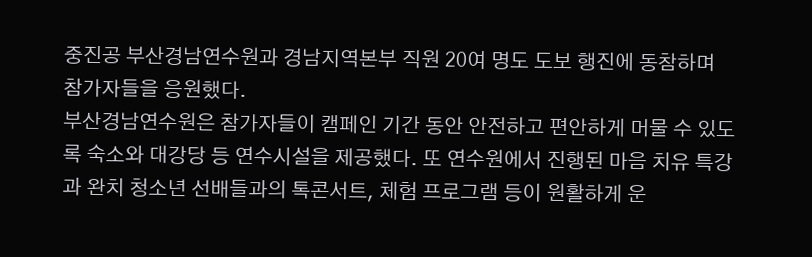중진공 부산경남연수원과 경남지역본부 직원 20여 명도 도보 행진에 동참하며 참가자들을 응원했다.
부산경남연수원은 참가자들이 캠페인 기간 동안 안전하고 편안하게 머물 수 있도록 숙소와 대강당 등 연수시설을 제공했다. 또 연수원에서 진행된 마음 치유 특강과 완치 청소년 선배들과의 톡콘서트, 체험 프로그램 등이 원활하게 운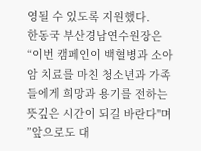영될 수 있도록 지원했다.
한동국 부산경남연수원장은 “이번 캠페인이 백혈병과 소아암 치료를 마친 청소년과 가족들에게 희망과 용기를 전하는 뜻깊은 시간이 되길 바란다"며 ”앞으로도 대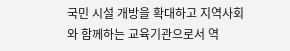국민 시설 개방을 확대하고 지역사회와 함께하는 교육기관으로서 역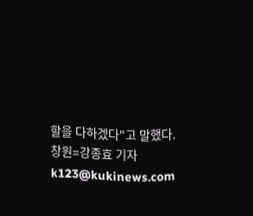할을 다하겠다"고 말했다.
창원=강종효 기자 k123@kukinews.com